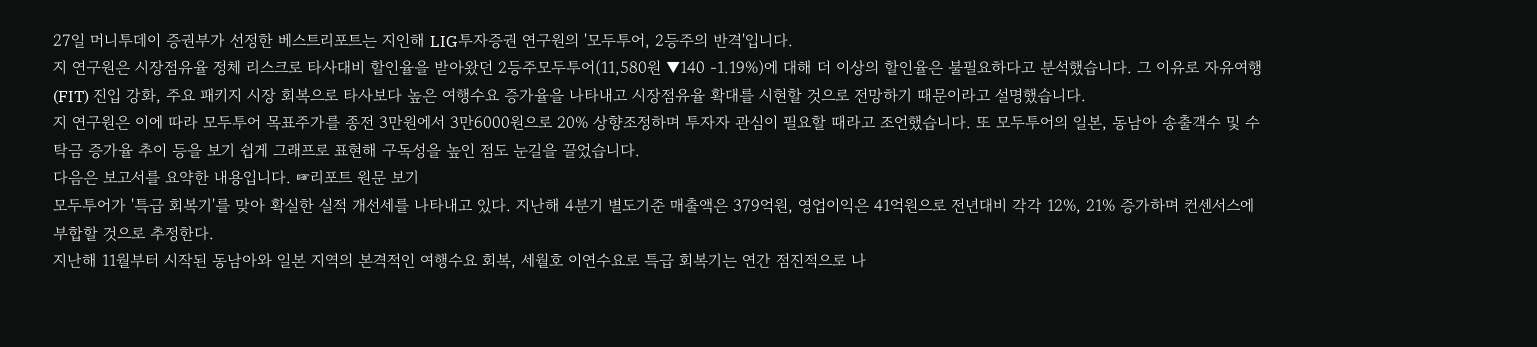27일 머니투데이 증권부가 선정한 베스트리포트는 지인해 LIG투자증권 연구원의 '모두투어, 2등주의 반격'입니다.
지 연구원은 시장점유율 정체 리스크로 타사대비 할인율을 받아왔던 2등주모두투어(11,580원 ▼140 -1.19%)에 대해 더 이상의 할인율은 불필요하다고 분석했습니다. 그 이유로 자유여행(FIT) 진입 강화, 주요 패키지 시장 회복으로 타사보다 높은 여행수요 증가율을 나타내고 시장점유율 확대를 시현할 것으로 전망하기 때문이라고 설명했습니다.
지 연구원은 이에 따라 모두투어 목표주가를 종전 3만원에서 3만6000원으로 20% 상향조정하며 투자자 관심이 필요할 때라고 조언했습니다. 또 모두투어의 일본, 동남아 송출객수 및 수탁금 증가율 추이 등을 보기 쉽게 그래프로 표현해 구독성을 높인 점도 눈길을 끌었습니다.
다음은 보고서를 요약한 내용입니다. ☞리포트 원문 보기
모두투어가 '특급 회복기'를 맞아 확실한 실적 개선세를 나타내고 있다. 지난해 4분기 별도기준 매출액은 379억원, 영업이익은 41억원으로 전년대비 각각 12%, 21% 증가하며 컨센서스에 부합할 것으로 추정한다.
지난해 11월부터 시작된 동남아와 일본 지역의 본격적인 여행수요 회복, 세월호 이연수요로 특급 회복기는 연간 점진적으로 나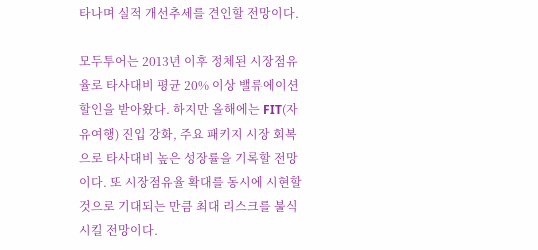타나며 실적 개선추세를 견인할 전망이다.

모두투어는 2013년 이후 정체된 시장점유율로 타사대비 평균 20% 이상 밸류에이션 할인을 받아왔다. 하지만 올해에는 FIT(자유여행) 진입 강화, 주요 패키지 시장 회복으로 타사대비 높은 성장률을 기록할 전망이다. 또 시장점유율 확대를 동시에 시현할 것으로 기대되는 만큼 최대 리스크를 불식시킬 전망이다.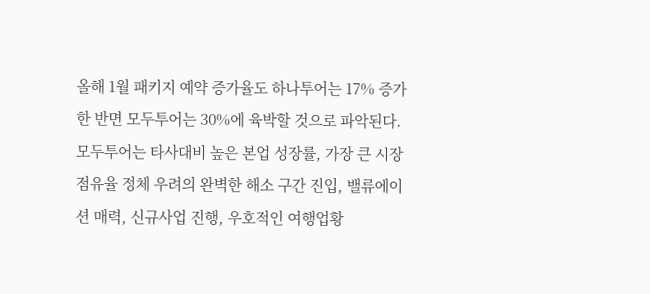올해 1월 패키지 예약 증가율도 하나투어는 17% 증가한 반면 모두투어는 30%에 육박할 것으로 파악된다.
모두투어는 타사대비 높은 본업 성장률, 가장 큰 시장점유율 정체 우려의 완벽한 해소 구간 진입, 밸류에이션 매력, 신규사업 진행, 우호적인 여행업황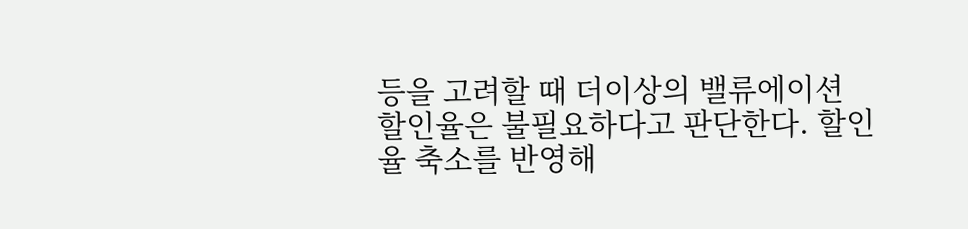등을 고려할 때 더이상의 밸류에이션 할인율은 불필요하다고 판단한다. 할인율 축소를 반영해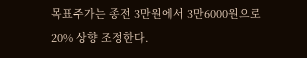목표주가는 종전 3만원에서 3만6000원으로 20% 상향 조정한다.